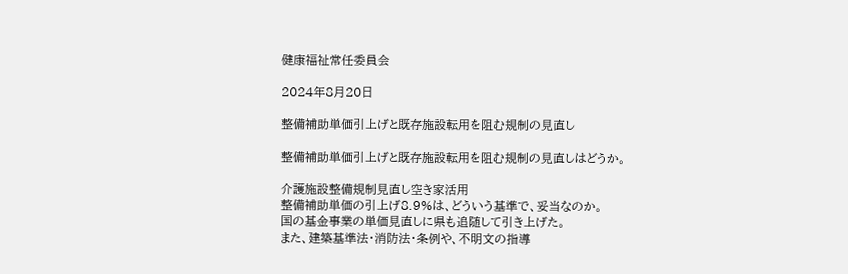健康福祉常任委員会

2024年8月20日

整備補助単価引上げと既存施設転用を阻む規制の見直し

整備補助単価引上げと既存施設転用を阻む規制の見直しはどうか。

介護施設整備規制見直し空き家活用
整備補助単価の引上げ8.9%は、どういう基準で、妥当なのか。
国の基金事業の単価見直しに県も追随して引き上げた。
また、建築基準法・消防法・条例や、不明文の指導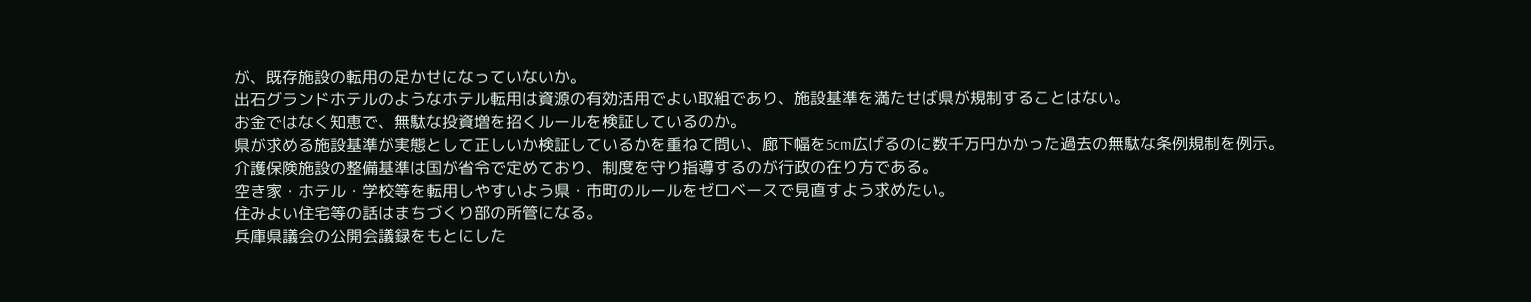が、既存施設の転用の足かせになっていないか。
出石グランドホテルのようなホテル転用は資源の有効活用でよい取組であり、施設基準を満たせば県が規制することはない。
お金ではなく知恵で、無駄な投資増を招くルールを検証しているのか。
県が求める施設基準が実態として正しいか検証しているかを重ねて問い、廊下幅を5cm広げるのに数千万円かかった過去の無駄な条例規制を例示。
介護保険施設の整備基準は国が省令で定めており、制度を守り指導するのが行政の在り方である。
空き家・ホテル・学校等を転用しやすいよう県・市町のルールをゼロベースで見直すよう求めたい。
住みよい住宅等の話はまちづくり部の所管になる。
兵庫県議会の公開会議録をもとにした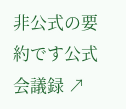非公式の要約です公式会議録 ↗